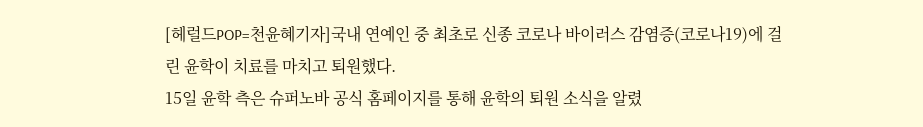[헤럴드POP=천윤혜기자]국내 연예인 중 최초로 신종 코로나 바이러스 감염증(코로나19)에 걸린 윤학이 치료를 마치고 퇴원했다.
15일 윤학 측은 슈퍼노바 공식 홈페이지를 통해 윤학의 퇴원 소식을 알렸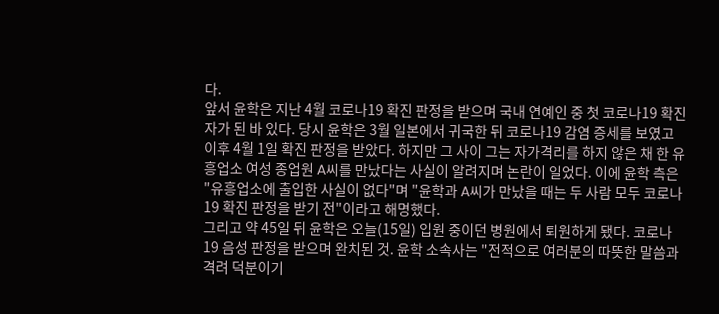다.
앞서 윤학은 지난 4월 코로나19 확진 판정을 받으며 국내 연예인 중 첫 코로나19 확진자가 된 바 있다. 당시 윤학은 3월 일본에서 귀국한 뒤 코로나19 감염 증세를 보였고 이후 4월 1일 확진 판정을 받았다. 하지만 그 사이 그는 자가격리를 하지 않은 채 한 유흥업소 여성 종업원 A씨를 만났다는 사실이 알려지며 논란이 일었다. 이에 윤학 측은 "유흥업소에 출입한 사실이 없다"며 "윤학과 A씨가 만났을 때는 두 사람 모두 코로나19 확진 판정을 받기 전"이라고 해명했다.
그리고 약 45일 뒤 윤학은 오늘(15일) 입원 중이던 병원에서 퇴원하게 됐다. 코로나19 음성 판정을 받으며 완치된 것. 윤학 소속사는 "전적으로 여러분의 따뜻한 말씀과 격려 덕분이기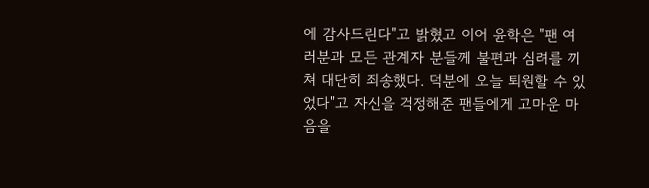에 감사드린다"고 밝혔고 이어 윤학은 "팬 여러분과 모든 관계자 분들께 불편과 심려를 끼쳐 대단히 죄송했다. 덕분에 오늘 퇴원할 수 있었다"고 자신을 걱정해준 팬들에게 고마운 마음을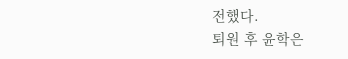전했다.
퇴원 후 윤학은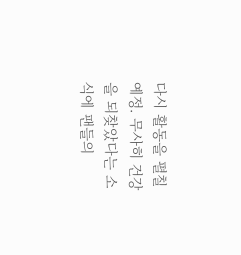다시 활동을 펼칠 예정. 무사히 건강을 되찾았다는 소식에 팬들의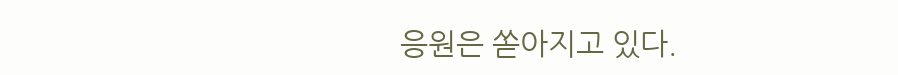응원은 쏟아지고 있다.